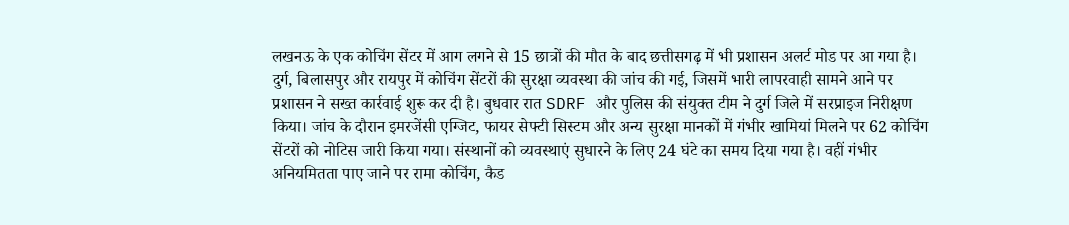लखनऊ के एक कोचिंग सेंटर में आग लगने से 15 छात्रों की मौत के बाद छत्तीसगढ़ में भी प्रशासन अलर्ट मोड पर आ गया है। दुर्ग, बिलासपुर और रायपुर में कोचिंग सेंटरों की सुरक्षा व्यवस्था की जांच की गई, जिसमें भारी लापरवाही सामने आने पर प्रशासन ने सख्त कार्रवाई शुरू कर दी है। बुधवार रात SDRF और पुलिस की संयुक्त टीम ने दुर्ग जिले में सरप्राइज निरीक्षण किया। जांच के दौरान इमरजेंसी एग्जिट, फायर सेफ्टी सिस्टम और अन्य सुरक्षा मानकों में गंभीर खामियां मिलने पर 62 कोचिंग सेंटरों को नोटिस जारी किया गया। संस्थानों को व्यवस्थाएं सुधारने के लिए 24 घंटे का समय दिया गया है। वहीं गंभीर अनियमितता पाए जाने पर रामा कोचिंग, कैड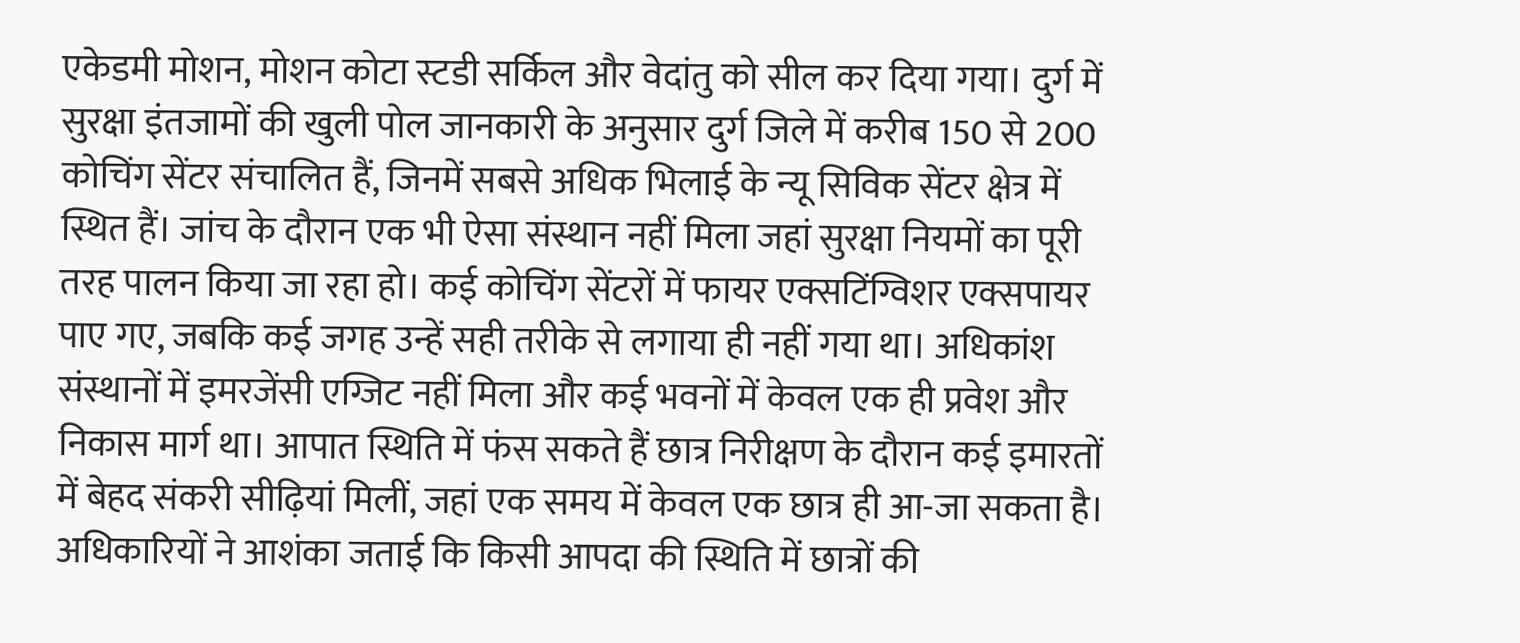एकेडमी मोशन, मोशन कोटा स्टडी सर्किल और वेदांतु को सील कर दिया गया। दुर्ग में सुरक्षा इंतजामों की खुली पोल जानकारी के अनुसार दुर्ग जिले में करीब 150 से 200 कोचिंग सेंटर संचालित हैं, जिनमें सबसे अधिक भिलाई के न्यू सिविक सेंटर क्षेत्र में स्थित हैं। जांच के दौरान एक भी ऐसा संस्थान नहीं मिला जहां सुरक्षा नियमों का पूरी तरह पालन किया जा रहा हो। कई कोचिंग सेंटरों में फायर एक्सटिंग्विशर एक्सपायर पाए गए, जबकि कई जगह उन्हें सही तरीके से लगाया ही नहीं गया था। अधिकांश संस्थानों में इमरजेंसी एग्जिट नहीं मिला और कई भवनों में केवल एक ही प्रवेश और निकास मार्ग था। आपात स्थिति में फंस सकते हैं छात्र निरीक्षण के दौरान कई इमारतों में बेहद संकरी सीढ़ियां मिलीं, जहां एक समय में केवल एक छात्र ही आ-जा सकता है। अधिकारियों ने आशंका जताई कि किसी आपदा की स्थिति में छात्रों की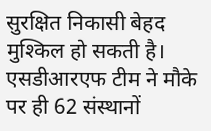सुरक्षित निकासी बेहद मुश्किल हो सकती है। एसडीआरएफ टीम ने मौके पर ही 62 संस्थानों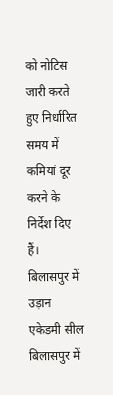को नोटिस जारी करते हुए निर्धारित समय में कमियां दूर करने के निर्देश दिए हैं। बिलासपुर में उड़ान एकेडमी सील बिलासपुर में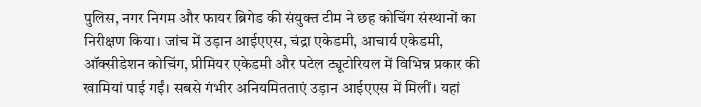पुलिस, नगर निगम और फायर ब्रिगेड की संयुक्त टीम ने छह कोचिंग संस्थानों का निरीक्षण किया। जांच में उड़ान आईएएस, चंद्रा एकेडमी, आचार्य एकेडमी, ऑक्सीडेशन कोचिंग, प्रीमियर एकेडमी और पटेल ट्यूटोरियल में विभिन्न प्रकार की खामियां पाई गईं। सबसे गंभीर अनियमितताएं उड़ान आईएएस में मिलीं। यहां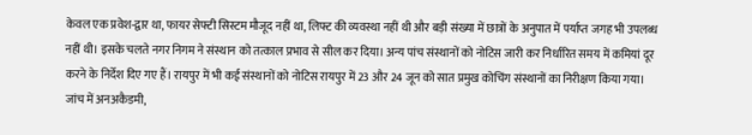केवल एक प्रवेश-द्वार था, फायर सेफ्टी सिस्टम मौजूद नहीं था, लिफ्ट की व्यवस्था नहीं थी और बड़ी संख्या में छात्रों के अनुपात में पर्याप्त जगह भी उपलब्ध नहीं थी। इसके चलते नगर निगम ने संस्थान को तत्काल प्रभाव से सील कर दिया। अन्य पांच संस्थानों को नोटिस जारी कर निर्धारित समय में कमियां दूर करने के निर्देश दिए गए हैं। रायपुर में भी कई संस्थानों को नोटिस रायपुर में 23 और 24 जून को सात प्रमुख कोचिंग संस्थानों का निरीक्षण किया गया। जांच में अनअकैडमी,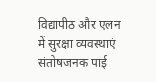विद्यापीठ और एलन में सुरक्षा व्यवस्थाएं संतोषजनक पाई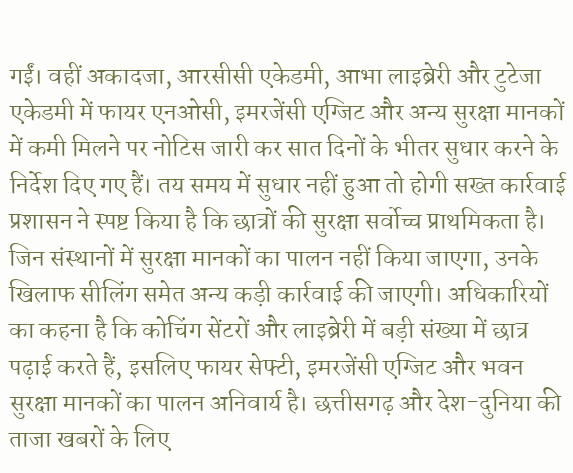गईं। वहीं अकादजा, आरसीसी एकेडमी, आभा लाइब्रेरी और टुटेजा एकेडमी में फायर एनओसी, इमरजेंसी एग्जिट और अन्य सुरक्षा मानकों में कमी मिलने पर नोटिस जारी कर सात दिनों के भीतर सुधार करने के निर्देश दिए गए हैं। तय समय में सुधार नहीं हुआ तो होगी सख्त कार्रवाई प्रशासन ने स्पष्ट किया है कि छात्रों की सुरक्षा सर्वोच्च प्राथमिकता है। जिन संस्थानों में सुरक्षा मानकों का पालन नहीं किया जाएगा, उनके खिलाफ सीलिंग समेत अन्य कड़ी कार्रवाई की जाएगी। अधिकारियों का कहना है कि कोचिंग सेंटरों और लाइब्रेरी में बड़ी संख्या में छात्र पढ़ाई करते हैं, इसलिए फायर सेफ्टी, इमरजेंसी एग्जिट और भवन सुरक्षा मानकों का पालन अनिवार्य है। छत्तीसगढ़ और देश-दुनिया की ताजा खबरों के लिए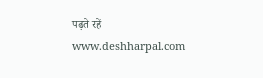पढ़ते रहें www.deshharpal.com